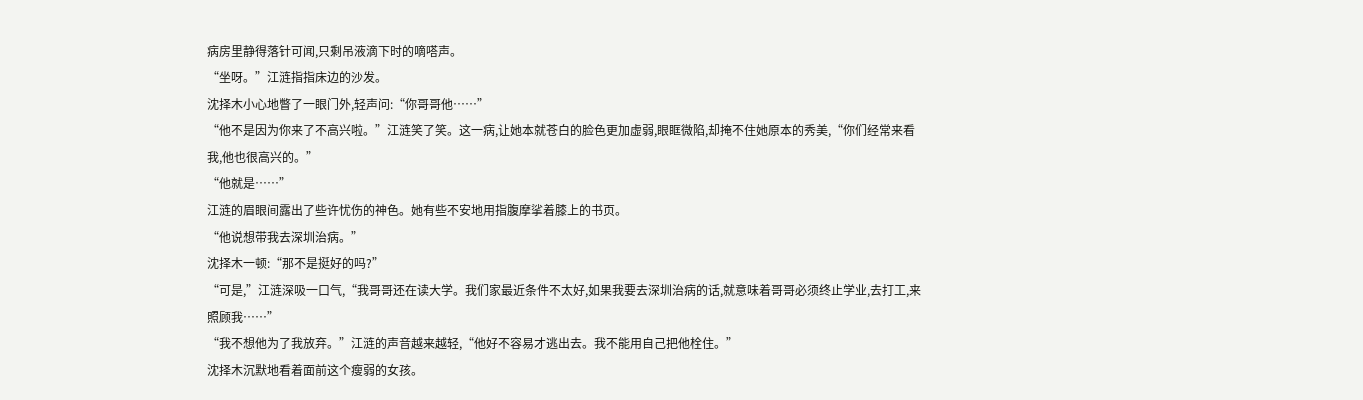病房里静得落针可闻,只剩吊液滴下时的嘀嗒声。
“坐呀。”江涟指指床边的沙发。
沈择木小心地瞥了一眼门外,轻声问:“你哥哥他……”
“他不是因为你来了不高兴啦。”江涟笑了笑。这一病,让她本就苍白的脸色更加虚弱,眼眶微陷,却掩不住她原本的秀美,“你们经常来看我,他也很高兴的。”
“他就是……”
江涟的眉眼间露出了些许忧伤的神色。她有些不安地用指腹摩挲着膝上的书页。
“他说想带我去深圳治病。”
沈择木一顿:“那不是挺好的吗?”
“可是,”江涟深吸一口气,“我哥哥还在读大学。我们家最近条件不太好,如果我要去深圳治病的话,就意味着哥哥必须终止学业,去打工,来照顾我……”
“我不想他为了我放弃。”江涟的声音越来越轻,“他好不容易才逃出去。我不能用自己把他栓住。”
沈择木沉默地看着面前这个瘦弱的女孩。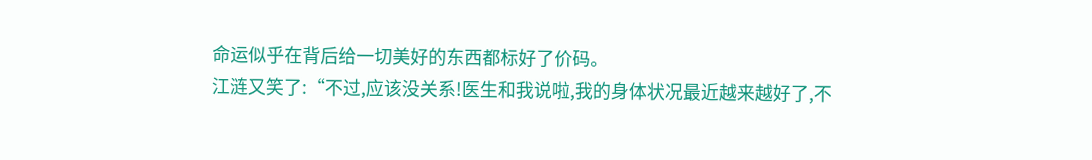命运似乎在背后给一切美好的东西都标好了价码。
江涟又笑了:“不过,应该没关系!医生和我说啦,我的身体状况最近越来越好了,不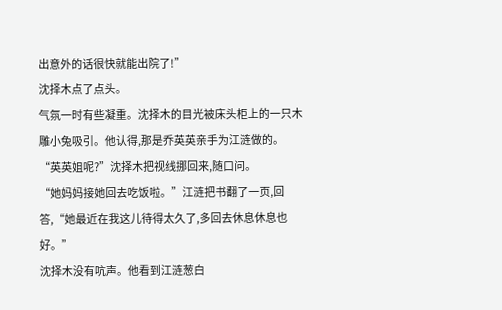出意外的话很快就能出院了!”
沈择木点了点头。
气氛一时有些凝重。沈择木的目光被床头柜上的一只木雕小兔吸引。他认得,那是乔英英亲手为江涟做的。
“英英姐呢?”沈择木把视线挪回来,随口问。
“她妈妈接她回去吃饭啦。”江涟把书翻了一页,回答,“她最近在我这儿待得太久了,多回去休息休息也好。”
沈择木没有吭声。他看到江涟葱白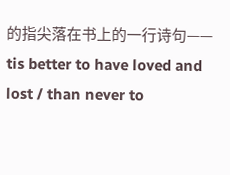的指尖落在书上的一行诗句——
tis better to have loved and lost / than never to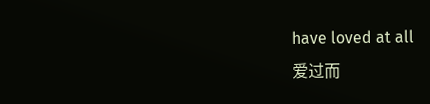have loved at all
爱过而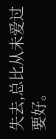失去,总比从未爱过要好。